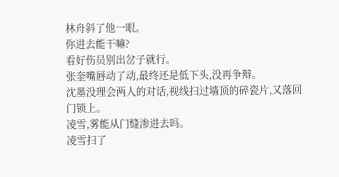林舟斜了他一眼。
你进去能干嘛?
看好伤员别出岔子就行。
张奎嘴唇动了动,最终还是低下头,没再争辩。
沈墨没理会两人的对话,视线扫过墙顶的碎瓷片,又落回门锁上。
凌雪,雾能从门缝渗进去吗。
凌雪扫了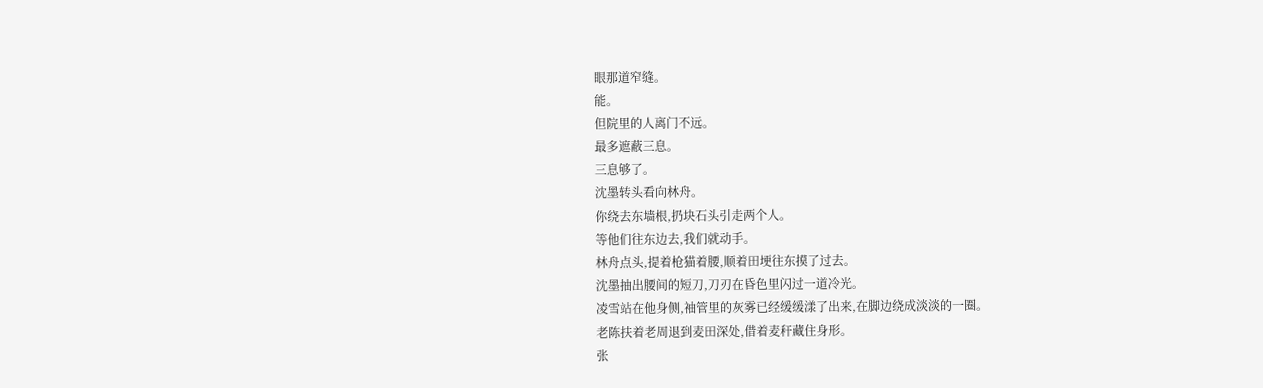眼那道窄缝。
能。
但院里的人离门不远。
最多遮蔽三息。
三息够了。
沈墨转头看向林舟。
你绕去东墙根,扔块石头引走两个人。
等他们往东边去,我们就动手。
林舟点头,提着枪猫着腰,顺着田埂往东摸了过去。
沈墨抽出腰间的短刀,刀刃在昏色里闪过一道冷光。
凌雪站在他身侧,袖管里的灰雾已经缓缓漾了出来,在脚边绕成淡淡的一圈。
老陈扶着老周退到麦田深处,借着麦秆藏住身形。
张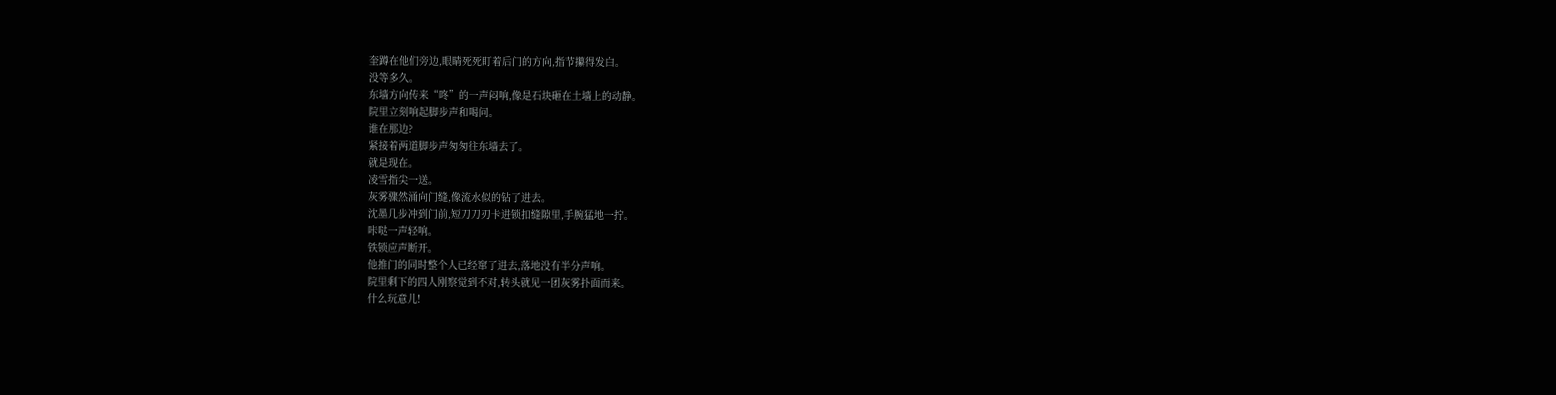奎蹲在他们旁边,眼睛死死盯着后门的方向,指节攥得发白。
没等多久。
东墙方向传来“咚”的一声闷响,像是石块砸在土墙上的动静。
院里立刻响起脚步声和喝问。
谁在那边?
紧接着两道脚步声匆匆往东墙去了。
就是现在。
凌雪指尖一送。
灰雾骤然涌向门缝,像流水似的钻了进去。
沈墨几步冲到门前,短刀刀刃卡进锁扣缝隙里,手腕猛地一拧。
咔哒一声轻响。
铁锁应声断开。
他推门的同时整个人已经窜了进去,落地没有半分声响。
院里剩下的四人刚察觉到不对,转头就见一团灰雾扑面而来。
什么玩意儿!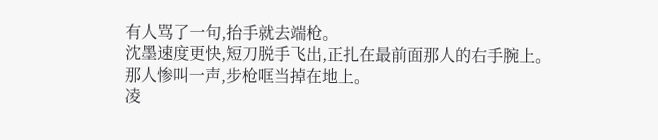有人骂了一句,抬手就去端枪。
沈墨速度更快,短刀脱手飞出,正扎在最前面那人的右手腕上。
那人惨叫一声,步枪哐当掉在地上。
凌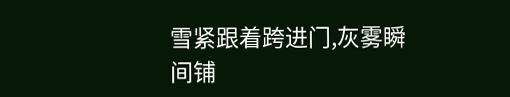雪紧跟着跨进门,灰雾瞬间铺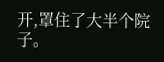开,罩住了大半个院子。